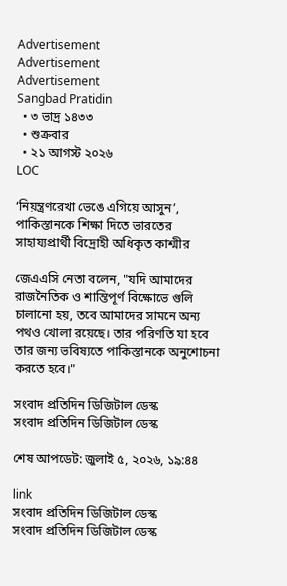Advertisement
Advertisement
Advertisement
Sangbad Pratidin
  • ৩ ভাদ্র ১৪৩৩
  • শুক্রবার
  • ২১ আগস্ট ২০২৬
LOC

‘নিয়ন্ত্রণরেখা ভেঙে এগিয়ে আসুন’, পাকিস্তানকে শিক্ষা দিতে ভারতের সাহায্যপ্রার্থী বিদ্রোহী অধিকৃত কাশ্মীর

জেএএসি নেতা বলেন, "যদি আমাদের রাজনৈতিক ও শান্তিপূর্ণ বিক্ষোভে গুলি চালানো হয়, তবে আমাদের সামনে অন্য পথও খোলা রয়েছে। তার পরিণতি যা হবে তার জন্য ভবিষ্যতে পাকিস্তানকে অনুশোচনা করতে হবে।"

সংবাদ প্রতিদিন ডিজিটাল ডেস্ক
সংবাদ প্রতিদিন ডিজিটাল ডেস্ক

শেষ আপডেট: জুলাই ৫, ২০২৬, ১৯:৪৪

link
সংবাদ প্রতিদিন ডিজিটাল ডেস্ক
সংবাদ প্রতিদিন ডিজিটাল ডেস্ক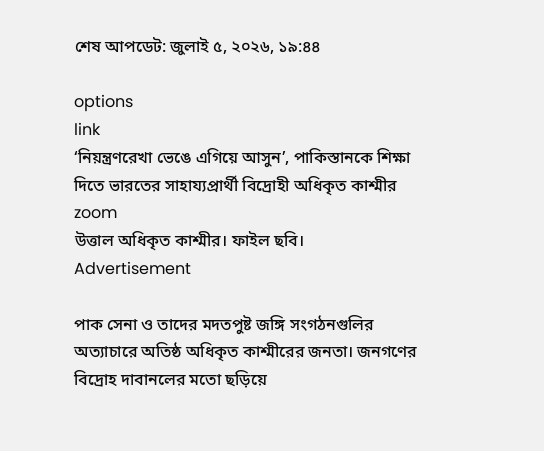শেষ আপডেট: জুলাই ৫, ২০২৬, ১৯:৪৪

options
link
‘নিয়ন্ত্রণরেখা ভেঙে এগিয়ে আসুন’, পাকিস্তানকে শিক্ষা দিতে ভারতের সাহায্যপ্রার্থী বিদ্রোহী অধিকৃত কাশ্মীর zoom
উত্তাল অধিকৃত কাশ্মীর। ফাইল ছবি।
Advertisement

পাক সেনা ও তাদের মদতপুষ্ট জঙ্গি সংগঠনগুলির অত্যাচারে অতিষ্ঠ অধিকৃত কাশ্মীরের জনতা। জনগণের বিদ্রোহ দাবানলের মতো ছড়িয়ে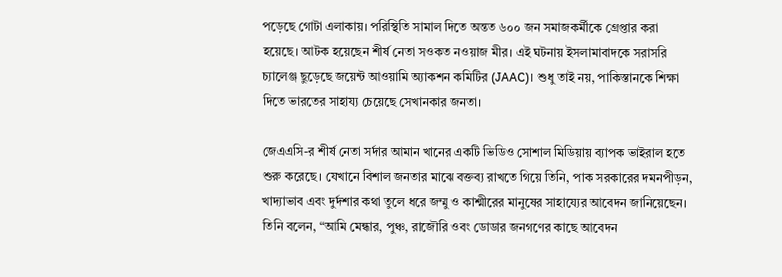পড়েছে গোটা এলাকায়। পরিস্থিতি সামাল দিতে অন্তত ৬০০ জন সমাজকর্মীকে গ্রেপ্তার করা হয়েছে। আটক হয়েছেন শীর্ষ নেতা সওকত নওয়াজ মীর। এই ঘটনায় ইসলামাবাদকে সরাসরি চ্যালেঞ্জ ছুড়েছে জয়েন্ট আওয়ামি অ্যাকশন কমিটির (JAAC)। শুধু তাই নয়, পাকিস্তানকে শিক্ষা দিতে ভারতের সাহায্য চেয়েছে সেখানকার জনতা।

জেএএসি-র শীর্ষ নেতা সর্দার আমান খানের একটি ভিডিও সোশাল মিডিয়ায় ব্যাপক ভাইরাল হতে শুরু করেছে। যেখানে বিশাল জনতার মাঝে বক্তব্য রাখতে গিয়ে তিনি, পাক সরকারের দমনপীড়ন, খাদ্যাভাব এবং দুর্দশার কথা তুলে ধরে জম্মু ও কাশ্মীরের মানুষের সাহায্যের আবেদন জানিয়েছেন। তিনি বলেন, “আমি মেন্ধার, পুঞ্চ, রাজৌরি ওবং ডোডার জনগণের কাছে আবেদন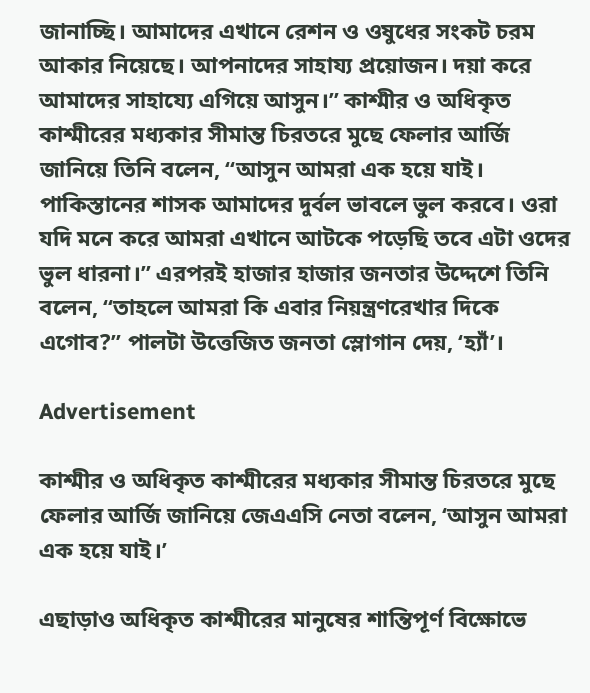জানাচ্ছি। আমাদের এখানে রেশন ও ওষুধের সংকট চরম আকার নিয়েছে। আপনাদের সাহায্য প্রয়োজন। দয়া করে আমাদের সাহায্যে এগিয়ে আসুন।” কাশ্মীর ও অধিকৃত কাশ্মীরের মধ্যকার সীমান্ত চিরতরে মুছে ফেলার আর্জি জানিয়ে তিনি বলেন, “আসুন আমরা এক হয়ে যাই। পাকিস্তানের শাসক আমাদের দুর্বল ভাবলে ভুল করবে। ওরা যদি মনে করে আমরা এখানে আটকে পড়েছি তবে এটা ওদের ভুল ধারনা।” এরপরই হাজার হাজার জনতার উদ্দেশে তিনি বলেন, “তাহলে আমরা কি এবার নিয়ন্ত্রণরেখার দিকে এগোব?” পালটা উত্তেজিত জনতা স্লোগান দেয়, ‘হ্যাঁ’।

Advertisement

কাশ্মীর ও অধিকৃত কাশ্মীরের মধ্যকার সীমান্ত চিরতরে মুছে ফেলার আর্জি জানিয়ে জেএএসি নেতা বলেন, ‘আসুন আমরা এক হয়ে যাই।’

এছাড়াও অধিকৃত কাশ্মীরের মানুষের শান্তিপূর্ণ বিক্ষোভে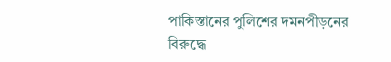পাকিস্তানের পুলিশের দমনপীড়নের বিরুদ্ধে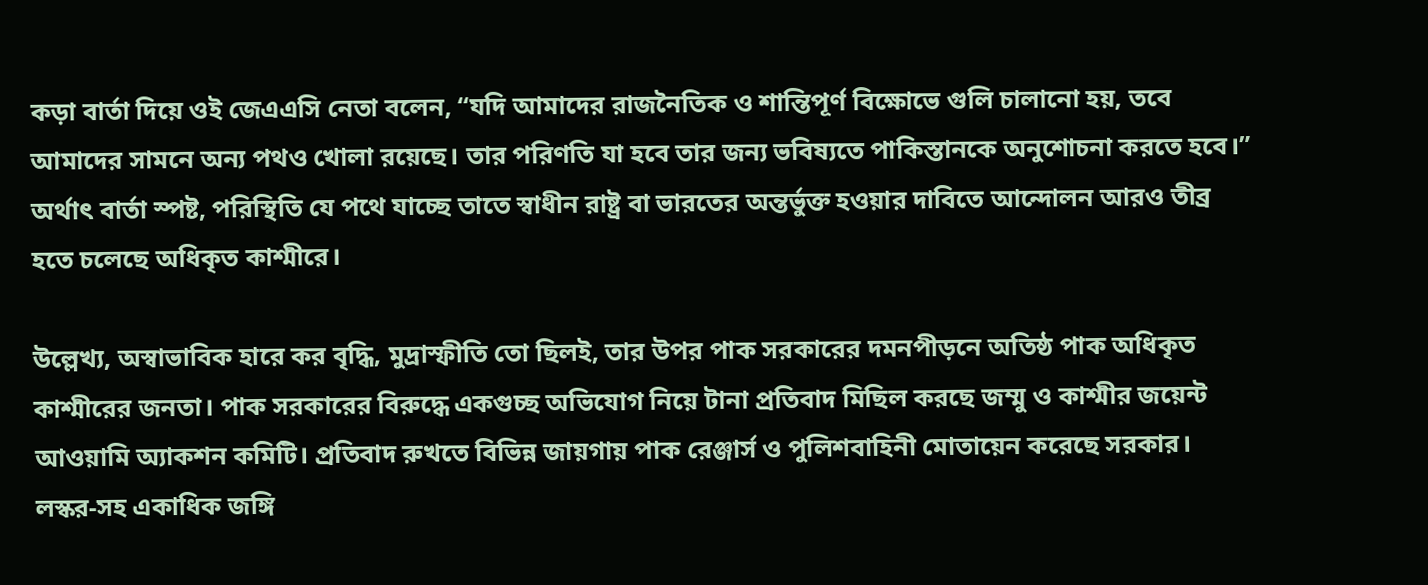কড়া বার্তা দিয়ে ওই জেএএসি নেতা বলেন, “যদি আমাদের রাজনৈতিক ও শান্তিপূর্ণ বিক্ষোভে গুলি চালানো হয়, তবে আমাদের সামনে অন্য পথও খোলা রয়েছে। তার পরিণতি যা হবে তার জন্য ভবিষ্যতে পাকিস্তানকে অনুশোচনা করতে হবে।” অর্থাৎ বার্তা স্পষ্ট, পরিস্থিতি যে পথে যাচ্ছে তাতে স্বাধীন রাষ্ট্র বা ভারতের অন্তর্ভুক্ত হওয়ার দাবিতে আন্দোলন আরও তীব্র হতে চলেছে অধিকৃত কাশ্মীরে।

উল্লেখ্য, অস্বাভাবিক হারে কর বৃদ্ধি, মুদ্রাস্ফীতি তো ছিলই, তার উপর পাক সরকারের দমনপীড়নে অতিষ্ঠ পাক অধিকৃত কাশ্মীরের জনতা। পাক সরকারের বিরুদ্ধে একগুচ্ছ অভিযোগ নিয়ে টানা প্রতিবাদ মিছিল করছে জম্মু ও কাশ্মীর জয়েন্ট আওয়ামি অ্যাকশন কমিটি। প্রতিবাদ রুখতে বিভিন্ন জায়গায় পাক রেঞ্জার্স ও পুলিশবাহিনী মোতায়েন করেছে সরকার। লস্কর-সহ একাধিক জঙ্গি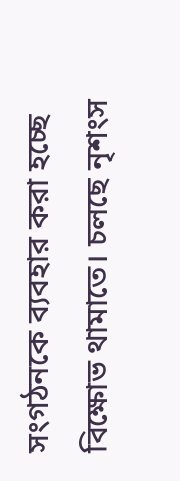সংগঠনকে ব্যবহার করা হচ্ছে বিক্ষোভ থামাতে। চলছে নৃশংস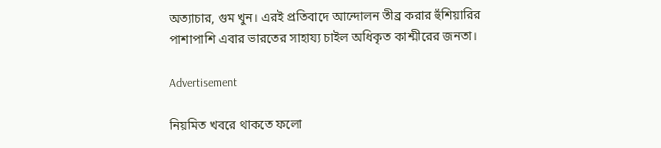অত্যাচার, গুম খুন। এরই প্রতিবাদে আন্দোলন তীব্র করার হুঁশিয়ারির পাশাপাশি এবার ভারতের সাহায্য চাইল অধিকৃত কাশ্মীরের জনতা।

Advertisement

নিয়মিত খবরে থাকতে ফলো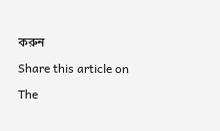করুন

Share this article on

The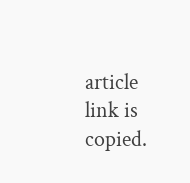article link is copied.